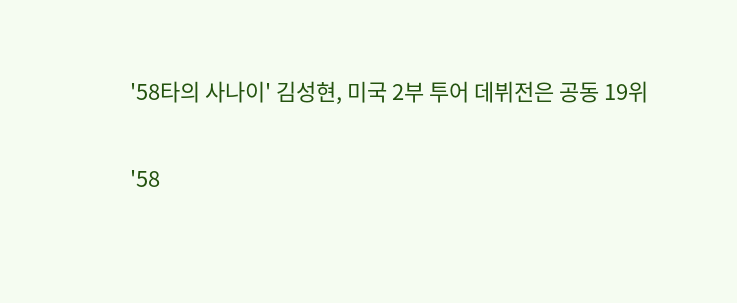'58타의 사나이' 김성현, 미국 2부 투어 데뷔전은 공동 19위

'58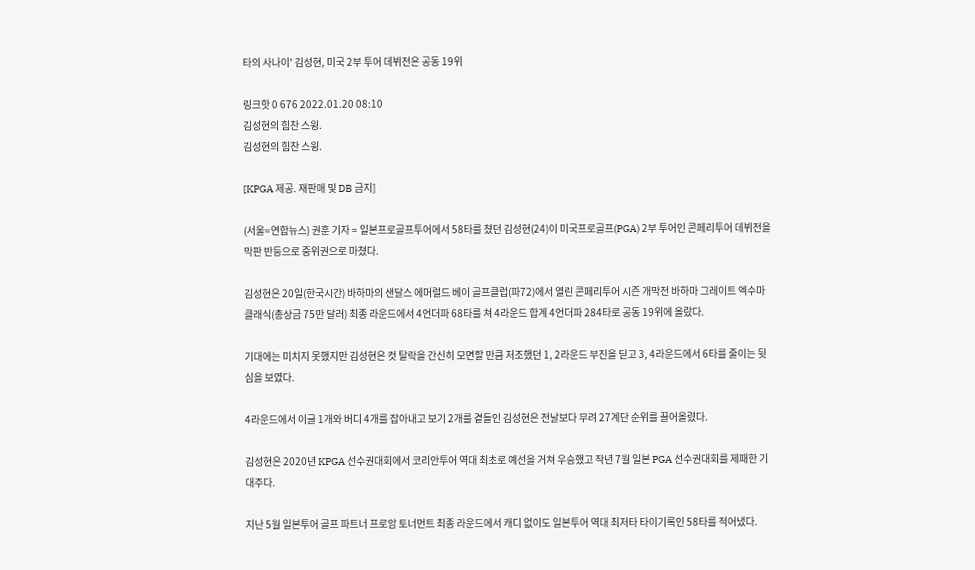타의 사나이' 김성현, 미국 2부 투어 데뷔전은 공동 19위

링크핫 0 676 2022.01.20 08:10
김성현의 힘찬 스윙.
김성현의 힘찬 스윙.

[KPGA 제공. 재판매 및 DB 금지]

(서울=연합뉴스) 권훈 기자 = 일본프로골프투어에서 58타를 쳤던 김성현(24)이 미국프로골프(PGA) 2부 투어인 콘페리투어 데뷔전을 막판 반등으로 중위권으로 마쳤다.

김성현은 20일(한국시간) 바하마의 샌달스 에머럴드 베이 골프클럽(파72)에서 열린 콘페리투어 시즌 개막전 바하마 그레이트 엑수마 클래식(총상금 75만 달러) 최종 라운드에서 4언더파 68타를 쳐 4라운드 합계 4언더파 284타로 공동 19위에 올랐다.

기대에는 미치지 못했지만 김성현은 컷 탈락을 간신히 모면할 만큼 저조했던 1, 2라운드 부진을 딛고 3, 4라운드에서 6타를 줄이는 뒷심을 보였다.

4라운드에서 이글 1개와 버디 4개를 잡아내고 보기 2개를 곁들인 김성현은 전날보다 무려 27계단 순위를 끌어올렸다.

김성현은 2020년 KPGA 선수권대회에서 코리안투어 역대 최초로 예선을 거쳐 우승했고 작년 7월 일본 PGA 선수권대회를 제패한 기대주다.

지난 5월 일본투어 골프 파트너 프로암 토너먼트 최종 라운드에서 캐디 없이도 일본투어 역대 최저타 타이기록인 58타를 적어냈다.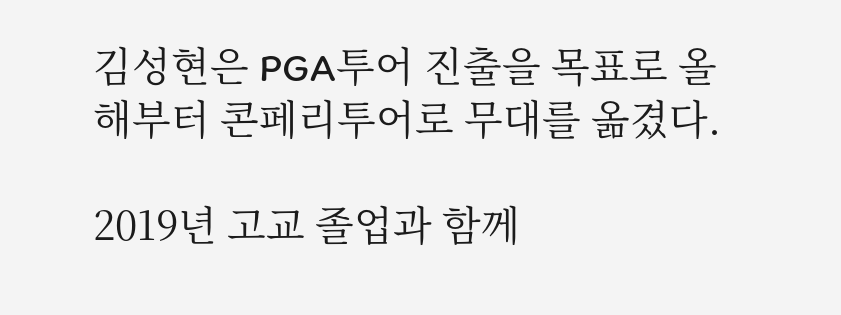김성현은 PGA투어 진출을 목표로 올해부터 콘페리투어로 무대를 옮겼다.

2019년 고교 졸업과 함께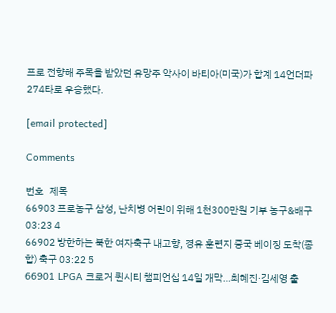프로 전향해 주목을 받았던 유망주 악사이 바티아(미국)가 합계 14언더파 274타로 우승했다.

[email protected]

Comments

번호   제목
66903 프로농구 삼성, 난치병 어린이 위해 1천300만원 기부 농구&배구 03:23 4
66902 방한하는 북한 여자축구 내고향, 경유 훈련지 중국 베이징 도착(종합) 축구 03:22 5
66901 LPGA 크로거 퀸시티 챔피언십 14일 개막…최혜진·김세영 출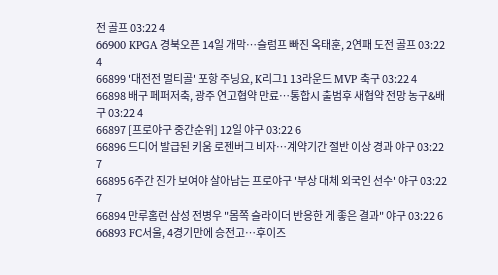전 골프 03:22 4
66900 KPGA 경북오픈 14일 개막…슬럼프 빠진 옥태훈, 2연패 도전 골프 03:22 4
66899 '대전전 멀티골' 포항 주닝요, K리그1 13라운드 MVP 축구 03:22 4
66898 배구 페퍼저축, 광주 연고협약 만료…통합시 출범후 새협약 전망 농구&배구 03:22 4
66897 [프로야구 중간순위] 12일 야구 03:22 6
66896 드디어 발급된 키움 로젠버그 비자…계약기간 절반 이상 경과 야구 03:22 7
66895 6주간 진가 보여야 살아남는 프로야구 '부상 대체 외국인 선수' 야구 03:22 7
66894 만루홈런 삼성 전병우 "몸쪽 슬라이더 반응한 게 좋은 결과" 야구 03:22 6
66893 FC서울, 4경기만에 승전고…후이즈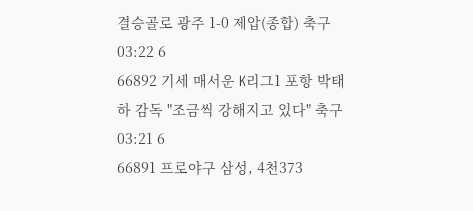결승골로 광주 1-0 제압(종합) 축구 03:22 6
66892 기세 매서운 K리그1 포항 박태하 감독 "조금씩 강해지고 있다" 축구 03:21 6
66891 프로야구 삼성, 4천373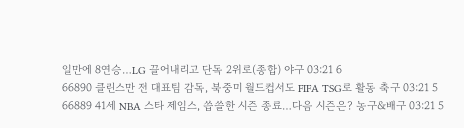일만에 8연승…LG 끌어내리고 단독 2위로(종합) 야구 03:21 6
66890 클린스만 전 대표팀 감독, 북중미 월드컵서도 FIFA TSG로 활동 축구 03:21 5
66889 41세 NBA 스타 제임스, 씁쓸한 시즌 종료…다음 시즌은? 농구&배구 03:21 5